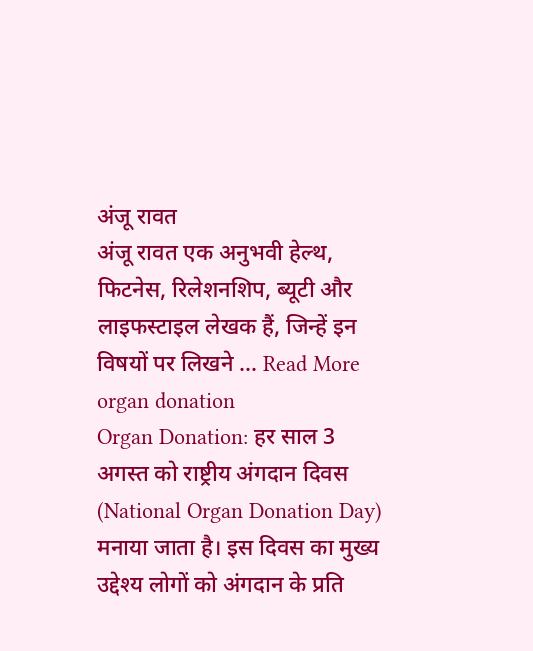अंजू रावत
अंजू रावत एक अनुभवी हेल्थ, फिटनेस, रिलेशनशिप, ब्यूटी और लाइफस्टाइल लेखक हैं, जिन्हें इन विषयों पर लिखने ... Read More
organ donation
Organ Donation: हर साल 3 अगस्त को राष्ट्रीय अंगदान दिवस (National Organ Donation Day) मनाया जाता है। इस दिवस का मुख्य उद्देश्य लोगों को अंगदान के प्रति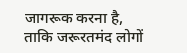जागरूक करना है, ताकि जरूरतमंद लोगों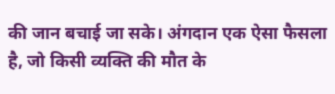की जान बचाई जा सके। अंगदान एक ऐसा फैसला है, जो किसी व्यक्ति की मौत के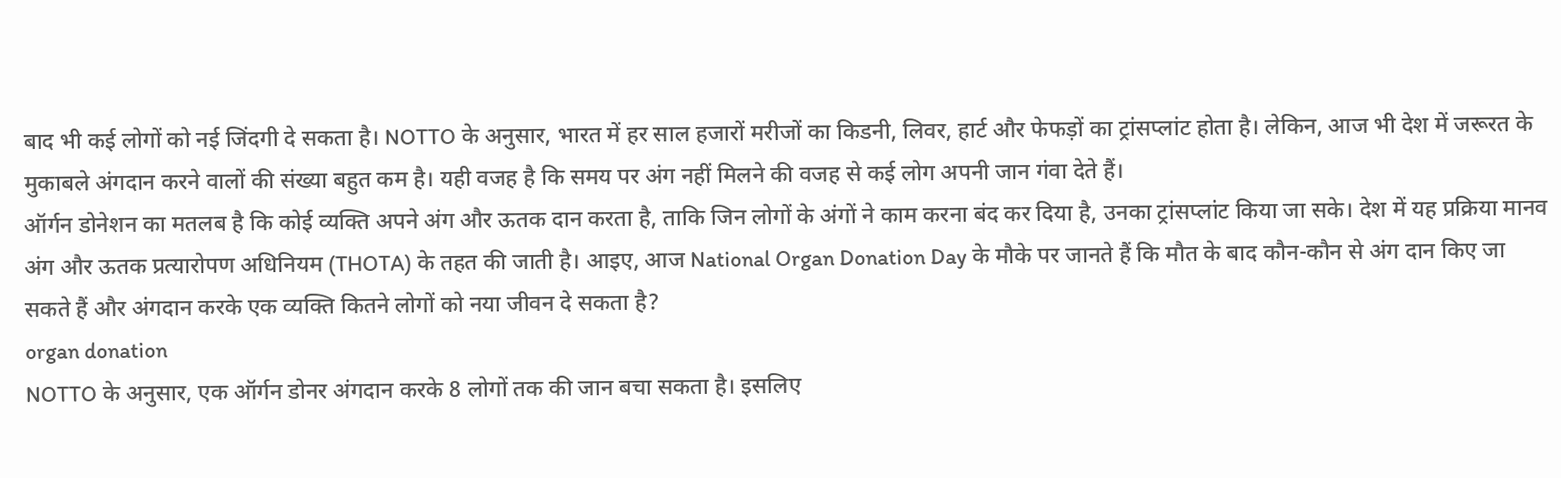बाद भी कई लोगों को नई जिंदगी दे सकता है। NOTTO के अनुसार, भारत में हर साल हजारों मरीजों का किडनी, लिवर, हार्ट और फेफड़ों का ट्रांसप्लांट होता है। लेकिन, आज भी देश में जरूरत के मुकाबले अंगदान करने वालों की संख्या बहुत कम है। यही वजह है कि समय पर अंग नहीं मिलने की वजह से कई लोग अपनी जान गंवा देते हैं।
ऑर्गन डोनेशन का मतलब है कि कोई व्यक्ति अपने अंग और ऊतक दान करता है, ताकि जिन लोगों के अंगों ने काम करना बंद कर दिया है, उनका ट्रांसप्लांट किया जा सके। देश में यह प्रक्रिया मानव अंग और ऊतक प्रत्यारोपण अधिनियम (THOTA) के तहत की जाती है। आइए, आज National Organ Donation Day के मौके पर जानते हैं कि मौत के बाद कौन-कौन से अंग दान किए जा सकते हैं और अंगदान करके एक व्यक्ति कितने लोगों को नया जीवन दे सकता है?
organ donation
NOTTO के अनुसार, एक ऑर्गन डोनर अंगदान करके 8 लोगों तक की जान बचा सकता है। इसलिए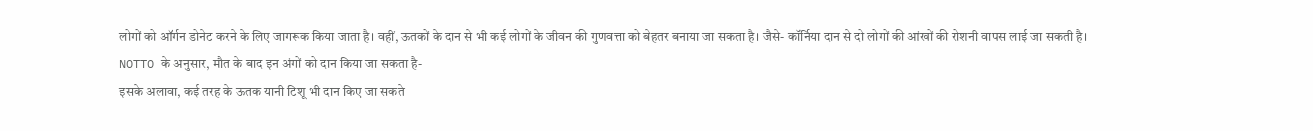लोगों को ऑर्गन डोनेट करने के लिए जागरूक किया जाता है। वहीं, ऊतकों के दान से भी कई लोगों के जीवन की गुणवत्ता को बेहतर बनाया जा सकता है। जैसे- कॉर्निया दान से दो लोगों की आंखों की रोशनी वापस लाई जा सकती है।
NOTTO के अनुसार, मौत के बाद इन अंगों को दान किया जा सकता है-
इसके अलावा, कई तरह के ऊतक यानी टिशू भी दान किए जा सकते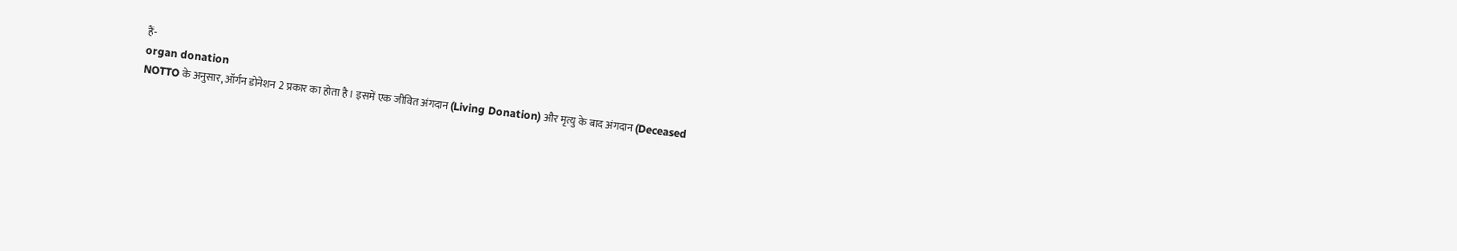हैं-
organ donation
NOTTO के अनुसार, ऑर्गन डोनेशन 2 प्रकार का होता है। इसमें एक जीवित अंगदान (Living Donation) और मृत्यु के बाद अंगदान (Deceased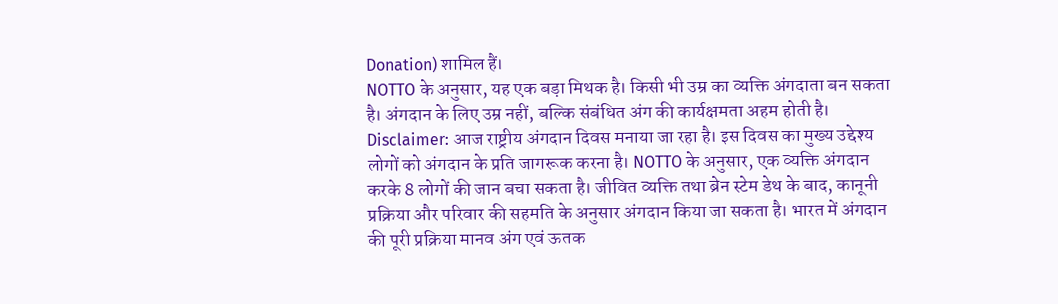Donation) शामिल हैं।
NOTTO के अनुसार, यह एक बड़ा मिथक है। किसी भी उम्र का व्यक्ति अंगदाता बन सकता है। अंगदान के लिए उम्र नहीं, बल्कि संबंधित अंग की कार्यक्षमता अहम होती है।
Disclaimer: आज राष्ट्रीय अंगदान दिवस मनाया जा रहा है। इस दिवस का मुख्य उद्देश्य लोगों को अंगदान के प्रति जागरूक करना है। NOTTO के अनुसार, एक व्यक्ति अंगदान करके 8 लोगों की जान बचा सकता है। जीवित व्यक्ति तथा ब्रेन स्टेम डेथ के बाद, कानूनी प्रक्रिया और परिवार की सहमति के अनुसार अंगदान किया जा सकता है। भारत में अंगदान की पूरी प्रक्रिया मानव अंग एवं ऊतक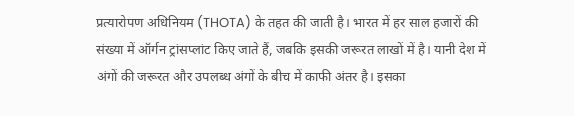प्रत्यारोपण अधिनियम (THOTA) के तहत की जाती है। भारत में हर साल हजारों की संख्या में ऑर्गन ट्रांसप्लांट किए जाते हैं, जबकि इसकी जरूरत लाखों में है। यानी देश में अंगों की जरूरत और उपलब्ध अंगों के बीच में काफी अंतर है। इसका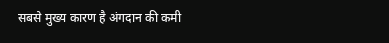सबसे मुख्य कारण है अंगदान की कमी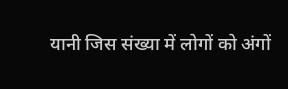यानी जिस संख्या में लोगों को अंगों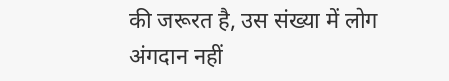की जरूरत है, उस संख्या में लोग अंगदान नहीं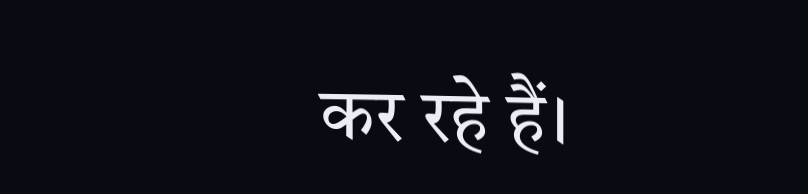कर रहे हैं।